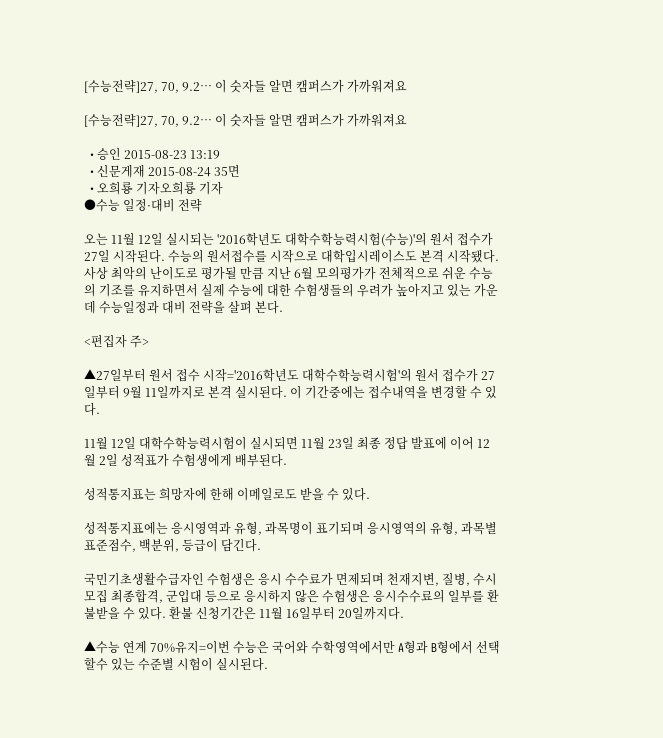[수능전략]27, 70, 9.2… 이 숫자들 알면 캠퍼스가 가까워져요

[수능전략]27, 70, 9.2… 이 숫자들 알면 캠퍼스가 가까워져요

  • 승인 2015-08-23 13:19
  • 신문게재 2015-08-24 35면
  • 오희룡 기자오희룡 기자
●수능 일정·대비 전략

오는 11월 12일 실시되는 '2016학년도 대학수학능력시험(수능)'의 원서 접수가 27일 시작된다. 수능의 원서접수를 시작으로 대학입시레이스도 본격 시작됐다. 사상 최악의 난이도로 평가될 만큼 지난 6월 모의평가가 전체적으로 쉬운 수능의 기조를 유지하면서 실제 수능에 대한 수험생들의 우려가 높아지고 있는 가운데 수능일정과 대비 전략을 살펴 본다.

<편집자 주>

▲27일부터 원서 접수 시작='2016학년도 대학수학능력시험'의 원서 접수가 27일부터 9월 11일까지로 본격 실시된다. 이 기간중에는 접수내역을 변경할 수 있다.

11월 12일 대학수학능력시험이 실시되면 11월 23일 최종 정답 발표에 이어 12월 2일 성적표가 수험생에게 배부된다.

성적통지표는 희망자에 한해 이메일로도 받을 수 있다.

성적통지표에는 응시영역과 유형, 과목명이 표기되며 응시영역의 유형, 과목별 표준점수, 백분위, 등급이 담긴다.

국민기초생활수급자인 수험생은 응시 수수료가 면제되며 천재지변, 질병, 수시모집 최종합격, 군입대 등으로 응시하지 않은 수험생은 응시수수료의 일부를 환불받을 수 있다. 환불 신청기간은 11월 16일부터 20일까지다.

▲수능 연계 70%유지=이번 수능은 국어와 수학영역에서만 A형과 B형에서 선택할수 있는 수준별 시험이 실시된다.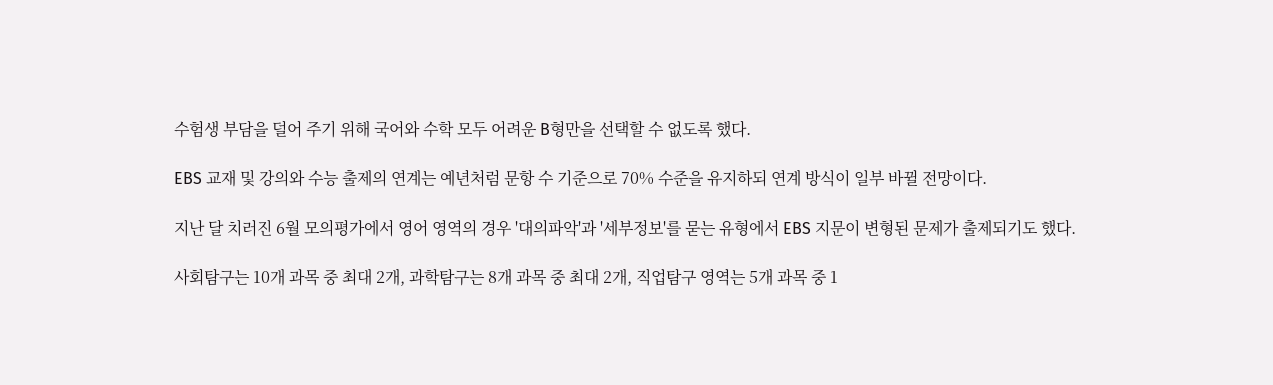수험생 부담을 덜어 주기 위해 국어와 수학 모두 어려운 B형만을 선택할 수 없도록 했다.

EBS 교재 및 강의와 수능 출제의 연계는 예년처럼 문항 수 기준으로 70% 수준을 유지하되 연계 방식이 일부 바뀔 전망이다.

지난 달 치러진 6월 모의평가에서 영어 영역의 경우 '대의파악'과 '세부정보'를 묻는 유형에서 EBS 지문이 변형된 문제가 출제되기도 했다.

사회탐구는 10개 과목 중 최대 2개, 과학탐구는 8개 과목 중 최대 2개, 직업탐구 영역는 5개 과목 중 1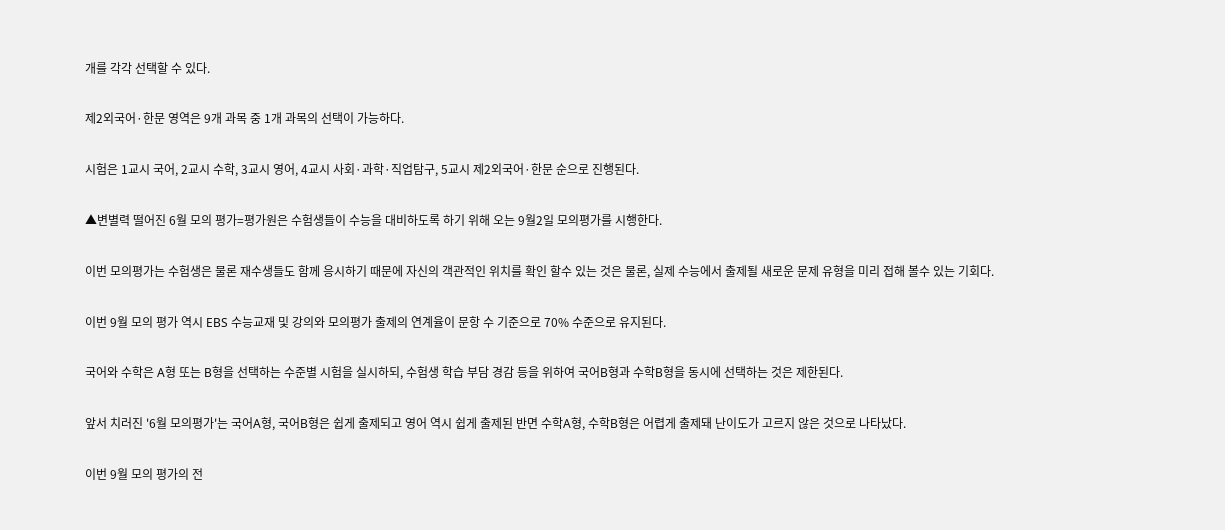개를 각각 선택할 수 있다.

제2외국어·한문 영역은 9개 과목 중 1개 과목의 선택이 가능하다.

시험은 1교시 국어, 2교시 수학, 3교시 영어, 4교시 사회·과학·직업탐구, 5교시 제2외국어·한문 순으로 진행된다.

▲변별력 떨어진 6월 모의 평가=평가원은 수험생들이 수능을 대비하도록 하기 위해 오는 9월2일 모의평가를 시행한다.

이번 모의평가는 수험생은 물론 재수생들도 함께 응시하기 때문에 자신의 객관적인 위치를 확인 할수 있는 것은 물론, 실제 수능에서 출제될 새로운 문제 유형을 미리 접해 볼수 있는 기회다.

이번 9월 모의 평가 역시 EBS 수능교재 및 강의와 모의평가 출제의 연계율이 문항 수 기준으로 70% 수준으로 유지된다.

국어와 수학은 A형 또는 B형을 선택하는 수준별 시험을 실시하되, 수험생 학습 부담 경감 등을 위하여 국어B형과 수학B형을 동시에 선택하는 것은 제한된다.

앞서 치러진 '6월 모의평가'는 국어A형, 국어B형은 쉽게 출제되고 영어 역시 쉽게 출제된 반면 수학A형, 수학B형은 어렵게 출제돼 난이도가 고르지 않은 것으로 나타났다.

이번 9월 모의 평가의 전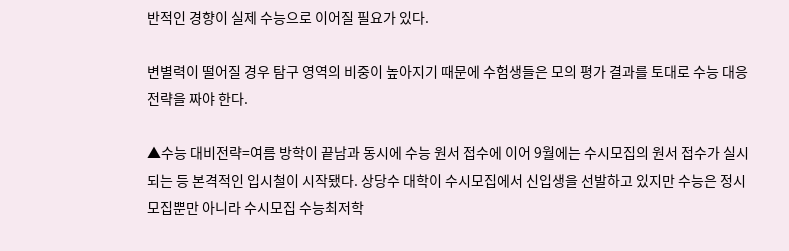반적인 경향이 실제 수능으로 이어질 필요가 있다.

변별력이 떨어질 경우 탐구 영역의 비중이 높아지기 때문에 수험생들은 모의 평가 결과를 토대로 수능 대응 전략을 짜야 한다.

▲수능 대비전략=여름 방학이 끝남과 동시에 수능 원서 접수에 이어 9월에는 수시모집의 원서 접수가 실시되는 등 본격적인 입시철이 시작됐다. 상당수 대학이 수시모집에서 신입생을 선발하고 있지만 수능은 정시모집뿐만 아니라 수시모집 수능최저학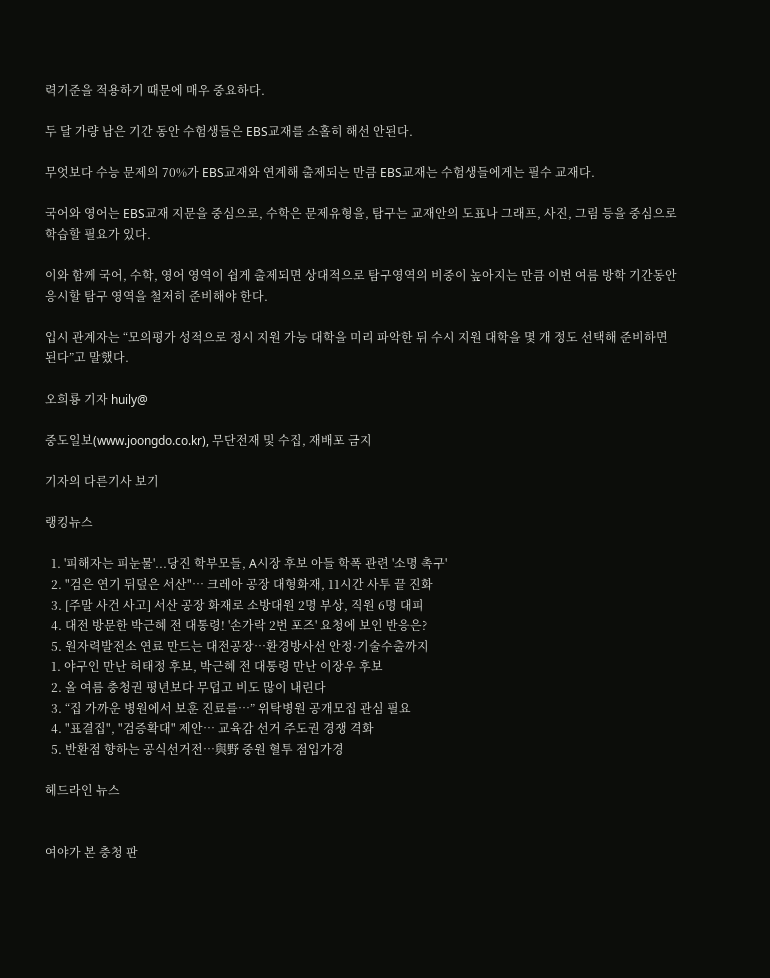력기준을 적용하기 때문에 매우 중요하다.

두 달 가량 남은 기간 동안 수험생들은 EBS교재를 소홀히 해선 안된다.

무엇보다 수능 문제의 70%가 EBS교재와 연계해 출제되는 만큼 EBS교재는 수험생들에게는 필수 교재다.

국어와 영어는 EBS교재 지문을 중심으로, 수학은 문제유형을, 탐구는 교재안의 도표나 그래프, 사진, 그림 등을 중심으로 학습할 필요가 있다.

이와 함께 국어, 수학, 영어 영역이 쉽게 출제되면 상대적으로 탐구영역의 비중이 높아지는 만큼 이번 여름 방학 기간동안 응시할 탐구 영역을 철저히 준비해야 한다.

입시 관계자는 “모의평가 성적으로 정시 지원 가능 대학을 미리 파악한 뒤 수시 지원 대학을 몇 개 정도 선택해 준비하면 된다”고 말했다.

오희룡 기자 huily@

중도일보(www.joongdo.co.kr), 무단전재 및 수집, 재배포 금지

기자의 다른기사 보기

랭킹뉴스

  1. '피해자는 피눈물'...당진 학부모들, A시장 후보 아들 학폭 관련 '소명 촉구'
  2. "검은 연기 뒤덮은 서산"… 크레아 공장 대형화재, 11시간 사투 끝 진화
  3. [주말 사건 사고] 서산 공장 화재로 소방대원 2명 부상, 직원 6명 대피
  4. 대전 방문한 박근혜 전 대통령! '손가락 2번 포즈' 요청에 보인 반응은?
  5. 원자력발전소 연료 만드는 대전공장…환경방사선 안정·기술수출까지
  1. 야구인 만난 허태정 후보, 박근혜 전 대통령 만난 이장우 후보
  2. 올 여름 충청권 평년보다 무덥고 비도 많이 내린다
  3. “집 가까운 병원에서 보훈 진료를…” 위탁병원 공개모집 관심 필요
  4. "표결집", "검증확대" 제안… 교육감 선거 주도권 경쟁 격화
  5. 반환점 향하는 공식선거전…與野 중원 혈투 점입가경

헤드라인 뉴스


여야가 본 충청 판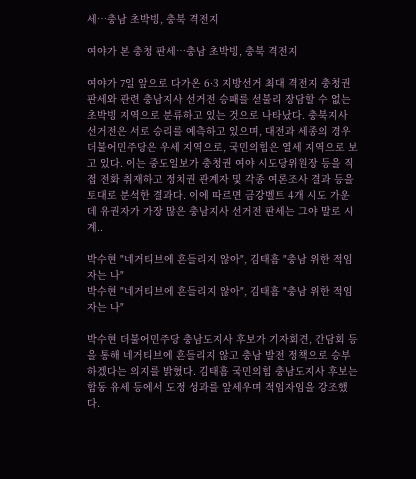세…충남 초박빙, 충북 격전지

여야가 본 충청 판세…충남 초박빙, 충북 격전지

여야가 7일 앞으로 다가온 6·3 지방선거 최대 격전지 충청권 판세와 관련 충남지사 선거전 승패를 섣불리 장담할 수 없는 초박빙 지역으로 분류하고 있는 것으로 나타났다. 충북지사 선거전은 서로 승리를 예측하고 있으며, 대전과 세종의 경우 더불어민주당은 우세 지역으로, 국민의힘은 열세 지역으로 보고 있다. 이는 중도일보가 충청권 여야 시도당위원장 등을 직접 전화 취재하고 정치권 관계자 및 각종 여론조사 결과 등을 토대로 분석한 결과다. 이에 따르면 금강벨트 4개 시도 가운데 유권자가 가장 많은 충남지사 선거전 판세는 그야 말로 시계..

박수현 "네거티브에 흔들리지 않아", 김태흠 "충남 위한 적임자는 나"
박수현 "네거티브에 흔들리지 않아", 김태흠 "충남 위한 적임자는 나"

박수현 더불어민주당 충남도지사 후보가 기자회견, 간담회 등을 통해 네거티브에 흔들리지 않고 충남 발전 정책으로 승부하겠다는 의지를 밝혔다. 김태흠 국민의힘 충남도지사 후보는 합동 유세 등에서 도정 성과를 앞세우며 적임자임을 강조했다.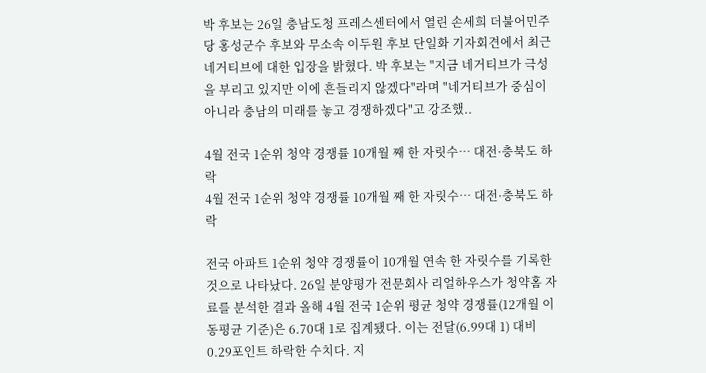박 후보는 26일 충남도청 프레스센터에서 열린 손세희 더불어민주당 홍성군수 후보와 무소속 이두원 후보 단일화 기자회견에서 최근 네거티브에 대한 입장을 밝혔다. 박 후보는 "지금 네거티브가 극성을 부리고 있지만 이에 흔들리지 않겠다"라며 "네거티브가 중심이 아니라 충남의 미래를 놓고 경쟁하겠다"고 강조했..

4월 전국 1순위 청약 경쟁률 10개월 째 한 자릿수… 대전·충북도 하락
4월 전국 1순위 청약 경쟁률 10개월 째 한 자릿수… 대전·충북도 하락

전국 아파트 1순위 청약 경쟁률이 10개월 연속 한 자릿수를 기록한 것으로 나타났다. 26일 분양평가 전문회사 리얼하우스가 청약홈 자료를 분석한 결과 올해 4월 전국 1순위 평균 청약 경쟁률(12개월 이동평균 기준)은 6.70대 1로 집계됐다. 이는 전달(6.99대 1) 대비 0.29포인트 하락한 수치다. 지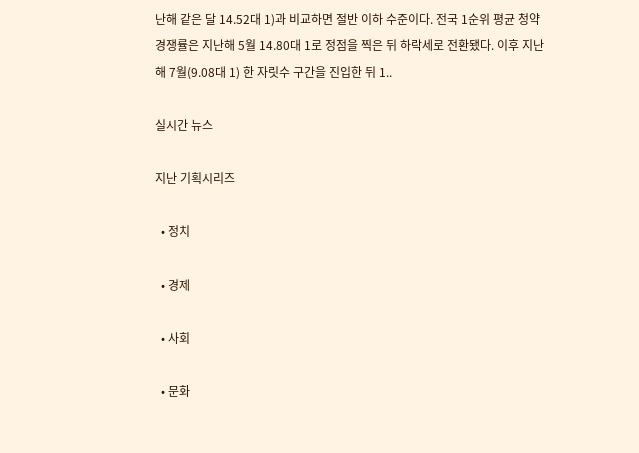난해 같은 달 14.52대 1)과 비교하면 절반 이하 수준이다. 전국 1순위 평균 청약 경쟁률은 지난해 5월 14.80대 1로 정점을 찍은 뒤 하락세로 전환됐다. 이후 지난해 7월(9.08대 1) 한 자릿수 구간을 진입한 뒤 1..

실시간 뉴스

지난 기획시리즈

  • 정치

  • 경제

  • 사회

  • 문화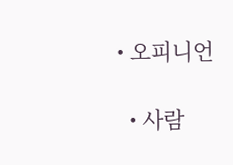• 오피니언

  • 사람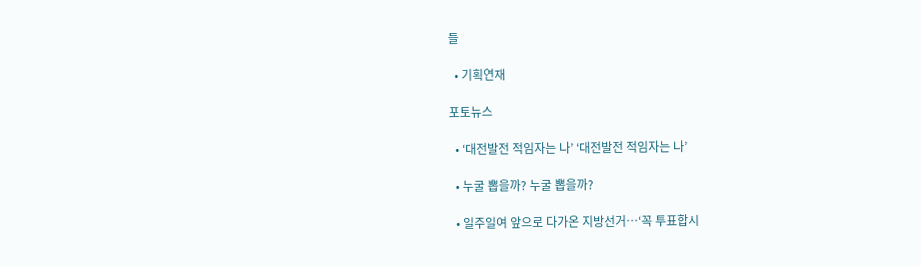들

  • 기획연재

포토뉴스

  • ‘대전발전 적임자는 나’ ‘대전발전 적임자는 나’

  • 누굴 뽑을까? 누굴 뽑을까?

  • 일주일여 앞으로 다가온 지방선거…‘꼭 투표합시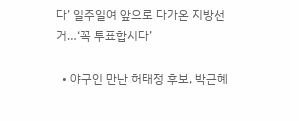다’ 일주일여 앞으로 다가온 지방선거…‘꼭 투표합시다’

  • 야구인 만난 허태정 후보, 박근혜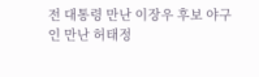전 대통령 만난 이장우 후보 야구인 만난 허태정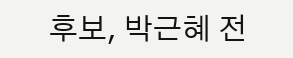후보, 박근혜 전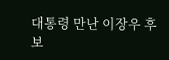대통령 만난 이장우 후보